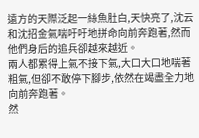遠方的天際泛起一絲魚肚白,天快亮了,沈云和沈招金氣喘吁吁地拼命向前奔跑著,然而他們身后的追兵卻越來越近。
兩人都累得上氣不接下氣,大口大口地喘著粗氣,但卻不敢停下腳步,依然在竭盡全力地向前奔跑著。
然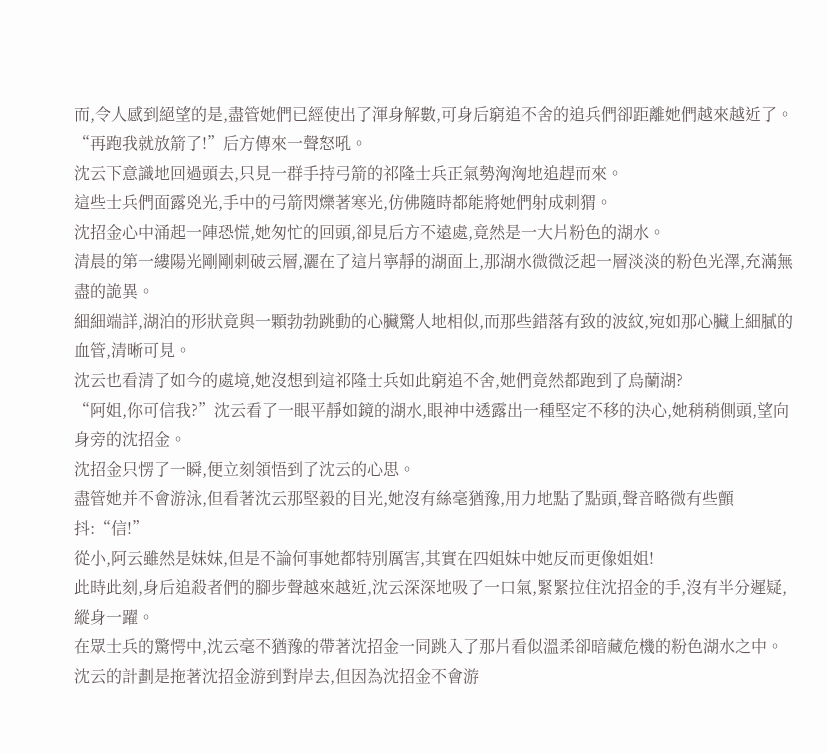而,令人感到絕望的是,盡管她們已經使出了渾身解數,可身后窮追不舍的追兵們卻距離她們越來越近了。
“再跑我就放箭了!”后方傳來一聲怒吼。
沈云下意識地回過頭去,只見一群手持弓箭的祁隆士兵正氣勢洶洶地追趕而來。
這些士兵們面露兇光,手中的弓箭閃爍著寒光,仿佛隨時都能將她們射成刺猬。
沈招金心中涌起一陣恐慌,她匆忙的回頭,卻見后方不遠處,竟然是一大片粉色的湖水。
清晨的第一縷陽光剛剛刺破云層,灑在了這片寧靜的湖面上,那湖水微微泛起一層淡淡的粉色光澤,充滿無盡的詭異。
細細端詳,湖泊的形狀竟與一顆勃勃跳動的心臟驚人地相似,而那些錯落有致的波紋,宛如那心臟上細膩的血管,清晰可見。
沈云也看清了如今的處境,她沒想到這祁隆士兵如此窮追不舍,她們竟然都跑到了烏蘭湖?
“阿姐,你可信我?”沈云看了一眼平靜如鏡的湖水,眼神中透露出一種堅定不移的決心,她稍稍側頭,望向身旁的沈招金。
沈招金只愣了一瞬,便立刻領悟到了沈云的心思。
盡管她并不會游泳,但看著沈云那堅毅的目光,她沒有絲毫猶豫,用力地點了點頭,聲音略微有些顫抖:“信!”
從小,阿云雖然是妹妹,但是不論何事她都特別厲害,其實在四姐妹中她反而更像姐姐!
此時此刻,身后追殺者們的腳步聲越來越近,沈云深深地吸了一口氣,緊緊拉住沈招金的手,沒有半分遲疑,縱身一躍。
在眾士兵的驚愕中,沈云毫不猶豫的帶著沈招金一同跳入了那片看似溫柔卻暗藏危機的粉色湖水之中。
沈云的計劃是拖著沈招金游到對岸去,但因為沈招金不會游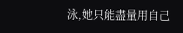泳,她只能盡量用自己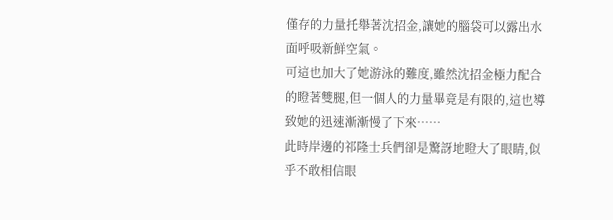僅存的力量托舉著沈招金,讓她的腦袋可以露出水面呼吸新鮮空氣。
可這也加大了她游泳的難度,雖然沈招金極力配合的瞪著雙腿,但一個人的力量畢竟是有限的,這也導致她的迅速漸漸慢了下來……
此時岸邊的祁隆士兵們卻是驚訝地瞪大了眼睛,似乎不敢相信眼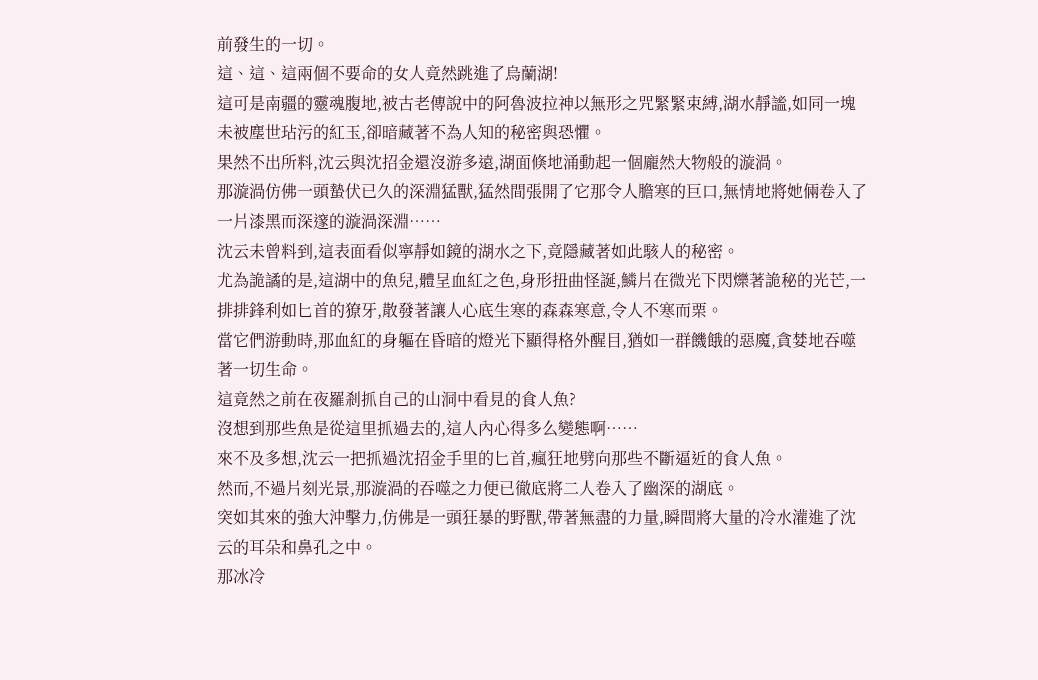前發生的一切。
這、這、這兩個不要命的女人竟然跳進了烏蘭湖!
這可是南疆的靈魂腹地,被古老傳說中的阿魯波拉神以無形之咒緊緊束縛,湖水靜謐,如同一塊未被塵世玷污的紅玉,卻暗藏著不為人知的秘密與恐懼。
果然不出所料,沈云與沈招金還沒游多遠,湖面倏地涌動起一個龐然大物般的漩渦。
那漩渦仿佛一頭蟄伏已久的深淵猛獸,猛然間張開了它那令人膽寒的巨口,無情地將她倆卷入了一片漆黑而深邃的漩渦深淵……
沈云未曾料到,這表面看似寧靜如鏡的湖水之下,竟隱藏著如此駭人的秘密。
尤為詭譎的是,這湖中的魚兒,體呈血紅之色,身形扭曲怪誕,鱗片在微光下閃爍著詭秘的光芒,一排排鋒利如匕首的獠牙,散發著讓人心底生寒的森森寒意,令人不寒而栗。
當它們游動時,那血紅的身軀在昏暗的燈光下顯得格外醒目,猶如一群饑餓的惡魔,貪婪地吞噬著一切生命。
這竟然之前在夜羅剎抓自己的山洞中看見的食人魚?
沒想到那些魚是從這里抓過去的,這人內心得多么變態啊……
來不及多想,沈云一把抓過沈招金手里的匕首,瘋狂地劈向那些不斷逼近的食人魚。
然而,不過片刻光景,那漩渦的吞噬之力便已徹底將二人卷入了幽深的湖底。
突如其來的強大沖擊力,仿佛是一頭狂暴的野獸,帶著無盡的力量,瞬間將大量的冷水灌進了沈云的耳朵和鼻孔之中。
那冰冷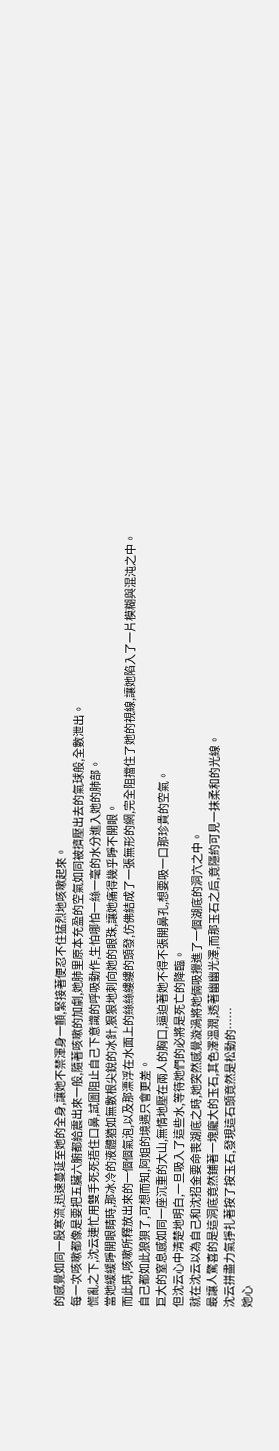的感覺如同一股寒流,迅速蔓延至她的全身,讓她不禁渾身一顫,緊接著便忍不住猛烈地咳嗽起來。
每一次咳嗽都像是要把五臟六腑都給震出來一般,隨著咳嗽的加劇,她肺里原本充盈的空氣如同被擠壓出去的氣球般,全數泄出。
慌亂之下,沈云連忙用雙手死死捂住口鼻,試圖阻止自己下意識的呼吸動作,生怕哪怕一絲一毫的水分進入她的肺部。
當她緩緩睜開眼睛時,那冰冷的液體猶如無數根尖銳的冰針,狠狠地刺向她的眼珠,讓她痛得幾乎睜不開眼。
而此時,咳嗽所釋放出來的一個個氣泡,以及那漂浮在水面上的絲絲縷縷的頭發,仿佛結成了一張無形的網,完全阻擋住了她的視線,讓她陷入了一片模糊與混沌之中。
自己都如此狼狽了,可想而知,阿姐的境遇只會更差。
巨大的窒息感如同一座沉重的大山,無情地壓在兩人的胸口,逼迫著她不得不張開鼻孔,想要吸一口那珍貴的空氣。
但沈云心中清楚地明白,一旦吸入了這些水,等待她們的必將是死亡的降臨。
就在沈云以為自己和沈招金要命喪湖底之時,她突然感覺漩渦將她倆吸攪進了一個湖底的洞穴之中。
最讓人驚喜的是這洞底竟然鋪著一塊龐大的玉石,其色澤溫潤,透著幽幽光澤,而那玉石之后,竟隱約可見一抹柔和的光線。
沈云拼盡力氣掙扎著按了按玉石,發現這石頭竟然是松動的……
她心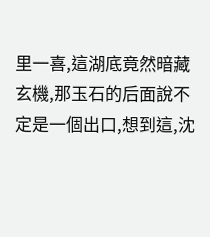里一喜,這湖底竟然暗藏玄機,那玉石的后面說不定是一個出口,想到這,沈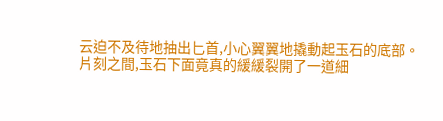云迫不及待地抽出匕首,小心翼翼地撬動起玉石的底部。
片刻之間,玉石下面竟真的緩緩裂開了一道細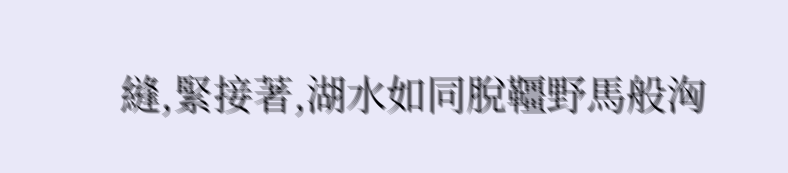縫,緊接著,湖水如同脫韁野馬般洶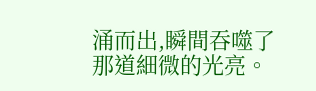涌而出,瞬間吞噬了那道細微的光亮。